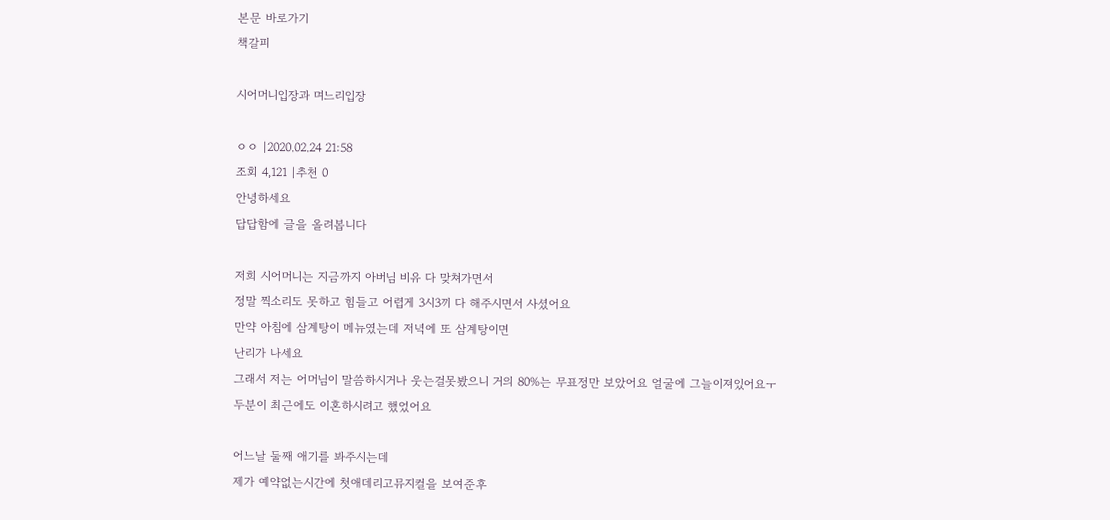본문 바로가기
책갈피

시어머니입장과 며느리입장

ㅇㅇ |2020.02.24 21:58
조회 4,121 |추천 0
안녕하세요
답답함에 글을 올려봅니다

저희 시어머니는 지금까지 아버님 비유 다 맞쳐가면서
정말 찍소리도 못하고 힘들고 어렵게 3시3끼 다 해주시면서 사셨어요
만약 아침에 삼계탕이 메뉴였는데 저녁에 또 삼계탕이면
난리가 나세요
그래서 저는 어머님이 말씀하시거나 웃는걸못봤으니 거의 80%는 무표정만 보았어요 얼굴에 그늘이져있어요ㅜ
두분이 최근에도 이혼하시려고 했었어요

어느날 둘째 애기를 봐주시는데
제가 예약없는시간에 첫애데리고뮤지컬을 보여준후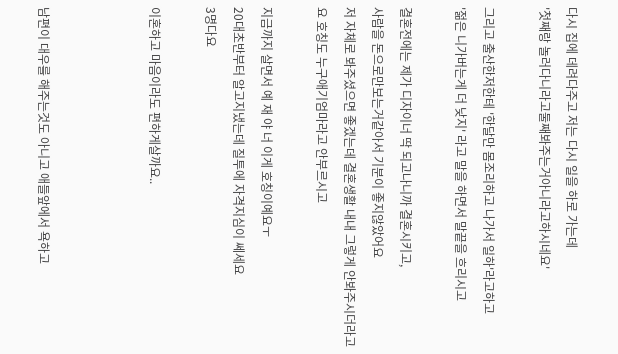다시 집에 데려다주고 저는 다시 일을 하로 가는데
'첫째랑 놀러다니라고둘째봐주는거아니라고하시네요'

그리고 출산한저한테 '한달만 몸조리하고 나가서 일하'라고하고
'젊은 니가버는게 더 낮지' 라고 말을 하면서 말끝을 흐리시고

결혼전에는 제가 디자이너 딱 되고나니까 결혼시키고,
사람을 돈으로만보는거같아서 기분이 좋지않았어요
저 자체로 봐주셨으면 좋겠는데 결혼생활 내내 그렇게 안봐주시더라고요 호칭도 누구애기엄마라고 안부르시고

지금까지 살면서 예 재 야 너 이게 호칭이예요ㅜ
20대초반부터 알고지냈는데 질투에 자격지심이 쎄세요
3명다요

이혼하고 마음이라도 편하게살까요..



남편이 대우를 해주는것도 아니고 애들앞에서 욕하고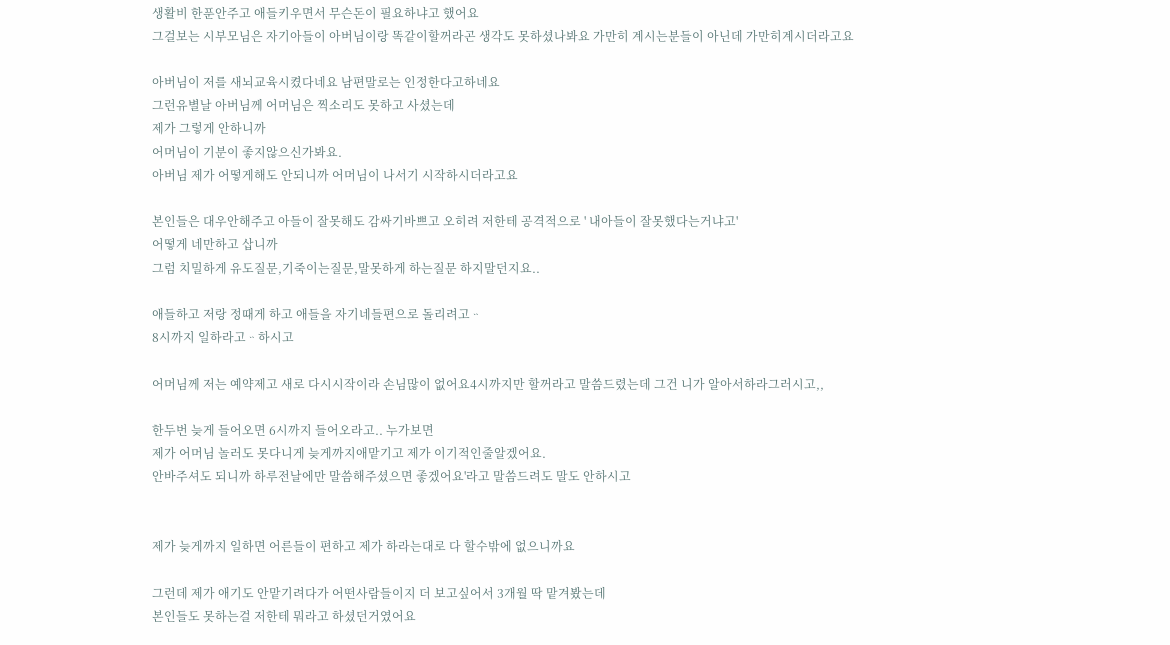생활비 한푼안주고 애들키우면서 무슨돈이 필요하냐고 했어요
그걸보는 시부모님은 자기아들이 아버님이랑 똑같이할꺼라곤 생각도 못하셨나봐요 가만히 계시는분들이 아닌데 가만히계시더라고요

아버님이 저를 새뇌교육시켰다네요 남편말로는 인정한다고하네요
그런유별날 아버님께 어머님은 찍소리도 못하고 사셨는데
제가 그렇게 안하니까
어머님이 기분이 좋지않으신가봐요.
아버님 제가 어떻게해도 안되니까 어머님이 나서기 시작하시더라고요

본인들은 대우안해주고 아들이 잘못해도 감싸기바쁘고 오히려 저한테 공격적으로 ' 내아들이 잘못했다는거냐고'
어떻게 네만하고 삽니까
그럼 치밀하게 유도질문,기죽이는질문,말못하게 하는질문 하지말던지요..

애들하고 저랑 정때게 하고 애들을 자기네들편으로 돌리려고ᆢ
8시까지 일하라고ᆢ하시고

어머님께 저는 예약제고 새로 다시시작이라 손님많이 없어요4시까지만 할꺼라고 말씀드렸는데 그건 니가 알아서하라그러시고,,

한두번 늦게 들어오면 6시까지 들어오라고.. 누가보면
제가 어머님 놀러도 못다니게 늦게까지애맡기고 제가 이기적인줄알겠어요.
안바주셔도 되니까 하루전날에만 말씀해주셨으면 좋겠어요'라고 말씀드려도 말도 안하시고


제가 늦게까지 일하면 어른들이 편하고 제가 하라는대로 다 할수밖에 없으니까요

그런데 제가 애기도 안맡기려다가 어떤사람들이지 더 보고싶어서 3개월 딱 맡겨봤는데
본인들도 못하는걸 저한테 뭐라고 하셨던거였어요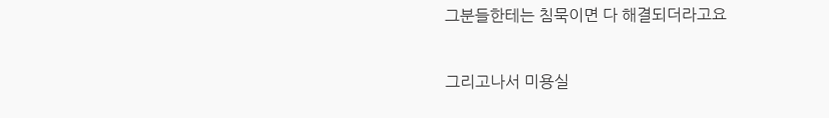그분들한테는 침묵이면 다 해결되더라고요

그리고나서 미용실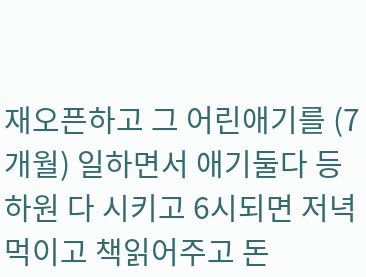재오픈하고 그 어린애기를 (7개월) 일하면서 애기둘다 등하원 다 시키고 6시되면 저녁먹이고 책읽어주고 돈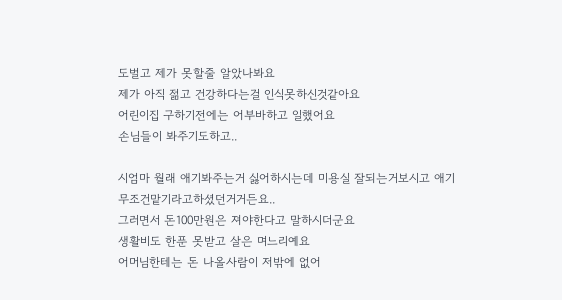도벌고 제가 못할줄 알았나봐요
제가 아직 젊고 건강하다는걸 인식못하신것같아요
어린이집 구하기전에는 어부바하고 일했어요
손님들이 봐주기도하고..

시엄마 월래 애기봐주는거 싫어하시는데 미용실 잘되는거보시고 애기 무조건맡기라고하셨던거거든요..
그러면서 돈100만원은 져야한다고 말하시더군요
생활비도 한푼 못받고 살은 며느리예요
어머님한테는 돈 나올사람이 저밖에 없어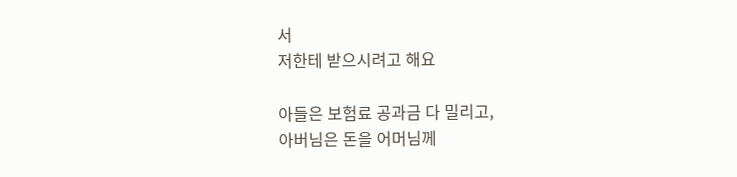서
저한테 받으시려고 해요

아들은 보험료 공과금 다 밀리고,
아버님은 돈을 어머님께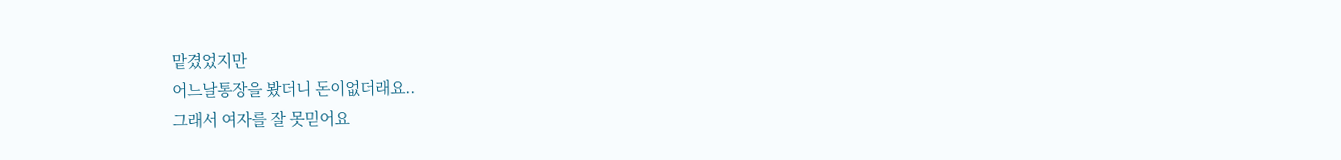맡겼었지만
어느날통장을 봤더니 돈이없더래요..
그래서 여자를 잘 못믿어요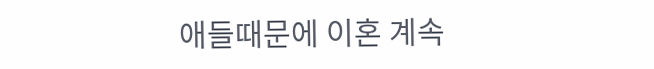애들때문에 이혼 계속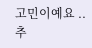고민이예요 ..
추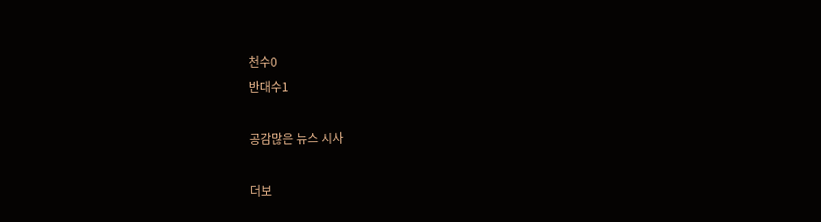천수0
반대수1

공감많은 뉴스 시사

더보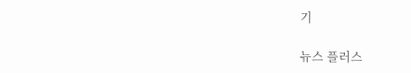기

뉴스 플러스